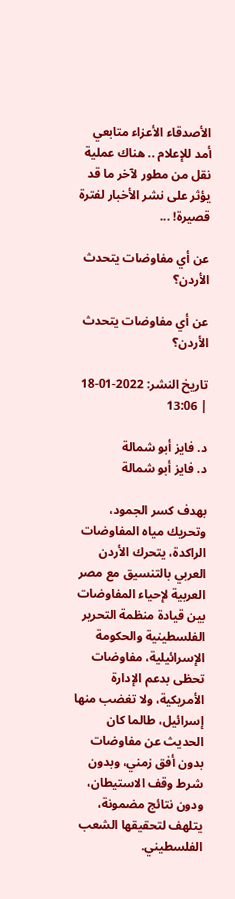الأصدقاء الأعزاء متابعي أمد للإعلام .. هناك عملية نقل من مطور لآخر ما قد يؤثر على نشر الأخبار لفترة قصيرة! ...

عن أي مفاوضات يتحدث الأردن؟

عن أي مفاوضات يتحدث الأردن؟

تاريخ النشر: 2022-01-18 | 13:06

د. فايز أبو شمالة
د. فايز أبو شمالة

بهدف كسر الجمود، وتحريك مياه المفاوضات الراكدة، يتحرك الأردن العربي بالتنسيق مع مصر العربية لإحياء المفاوضات بين قيادة منظمة التحرير الفلسطينية والحكومة الإسرائيلية، مفاوضات تحظى بدعم الإدارة الأمريكية، ولا تغضب منها إسرائيل، طالما كان الحديث عن مفاوضات بدون أفق زمني، وبدون شرط وقف الاستيطان، ودون نتائج مضمونة، يتلهف لتحقيقها الشعب الفلسطيني.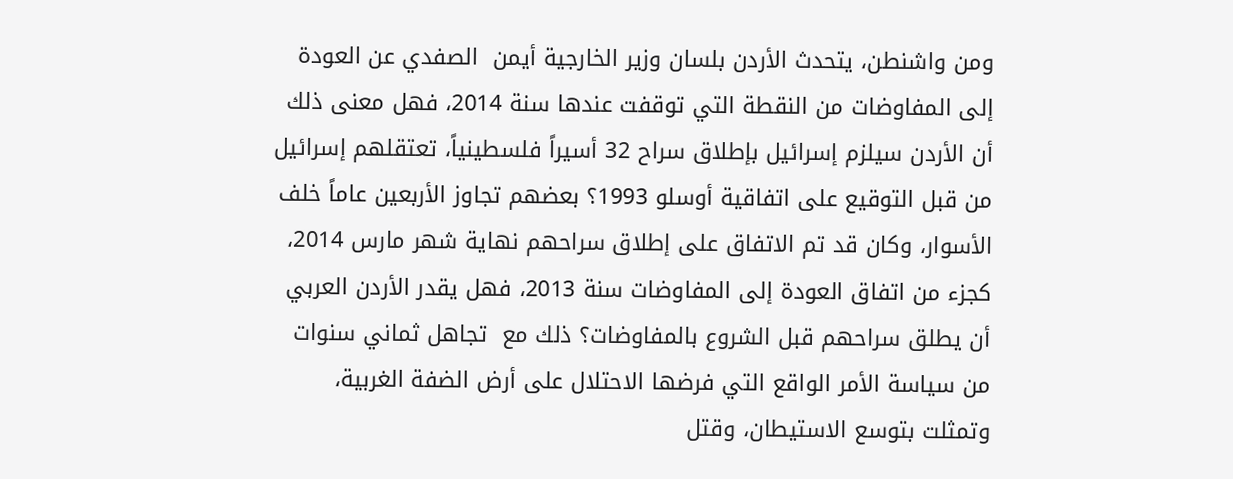ومن واشنطن، يتحدث الأردن بلسان وزير الخارجية أيمن  الصفدي عن العودة إلى المفاوضات من النقطة التي توقفت عندها سنة 2014، فهل معنى ذلك أن الأردن سيلزم إسرائيل بإطلاق سراح 32 أسيراً فلسطينياً، تعتقلهم إسرائيل من قبل التوقيع على اتفاقية أوسلو 1993؟ بعضهم تجاوز الأربعين عاماً خلف الأسوار، وكان قد تم الاتفاق على إطلاق سراحهم نهاية شهر مارس 2014، كجزء من اتفاق العودة إلى المفاوضات سنة 2013، فهل يقدر الأردن العربي أن يطلق سراحهم قبل الشروع بالمفاوضات؟ ذلك مع  تجاهل ثماني سنوات من سياسة الأمر الواقع التي فرضها الاحتلال على أرض الضفة الغربية، وتمثلت بتوسع الاستيطان، وقتل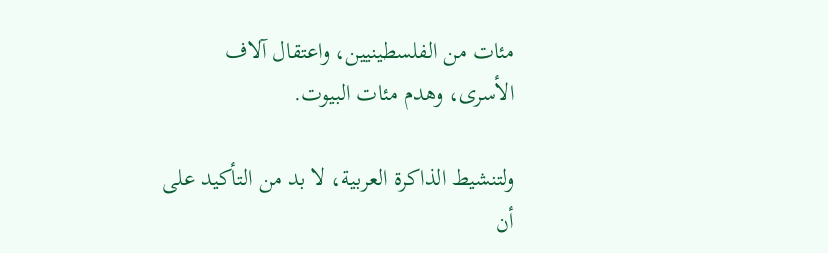مئات من الفلسطينيين، واعتقال آلاف الأسرى، وهدم مئات البيوت.

ولتنشيط الذاكرة العربية، لا بد من التأكيد على أن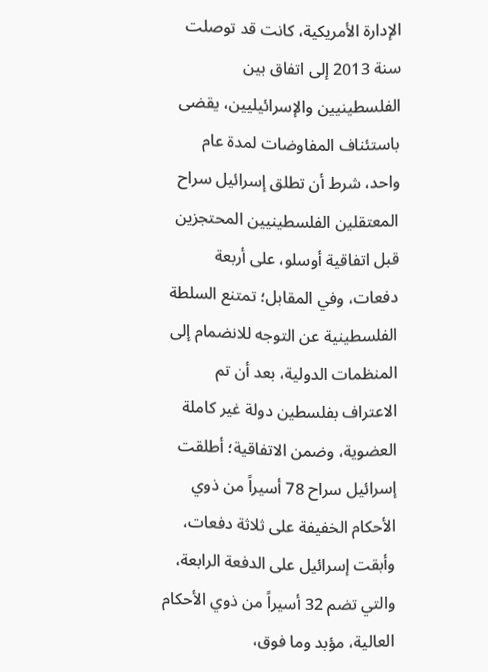الإدارة الأمريكية، كانت قد توصلت سنة 2013 إلى اتفاق بين الفلسطينيين والإسرائيليين، يقضى باستئناف المفاوضات لمدة عام واحد، شرط أن تطلق إسرائيل سراح المعتقلين الفلسطينيين المحتجزين قبل اتفاقية أوسلو، على أربعة دفعات، وفي المقابل؛ تمتنع السلطة الفلسطينية عن التوجه للانضمام إلى المنظمات الدولية، بعد أن تم الاعتراف بفلسطين دولة غير كاملة العضوية، وضمن الاتفاقية؛ أطلقت إسرائيل سراح 78 أسيراً من ذوي الأحكام الخفيفة على ثلاثة دفعات، وأبقت إسرائيل على الدفعة الرابعة، والتي تضم 32 أسيراً من ذوي الأحكام العالية، مؤبد وما فوق،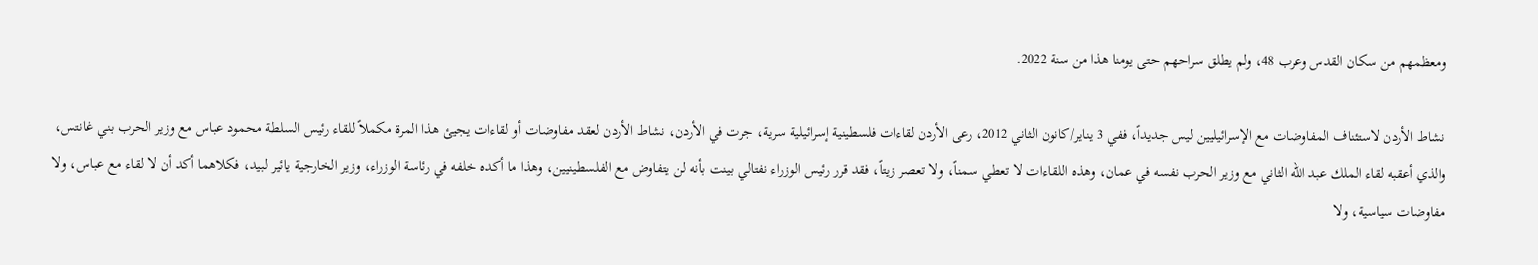ومعظمهم من سكان القدس وعرب 48، ولم يطلق سراحهم حتى يومنا هذا من سنة 2022.

نشاط الأردن لاستئناف المفاوضات مع الإسرائيليين ليس جديداً، ففي 3 يناير/كانون الثاني 2012، رعى الأردن لقاءات فلسطينية إسرائيلية سرية، جرت في الأردن، نشاط الأردن لعقد مفاوضات أو لقاءات يجيئ هذا المرة مكملاً للقاء رئيس السلطة محمود عباس مع وزير الحرب بني غانتس، والذي أعقبه لقاء الملك عبد الله الثاني مع وزير الحرب نفسه في عمان، وهذه اللقاءات لا تعطي سمناً، ولا تعصر زيتاً، فقد قرر رئيس الوزراء نفتالي بينت بأنه لن يتفاوض مع الفلسطينيين، وهذا ما أكده خلفه في رئاسة الوزراء، وزير الخارجية يائير لبيد، فكلاهما أكد أن لا لقاء مع عباس، ولا مفاوضات سياسية، ولا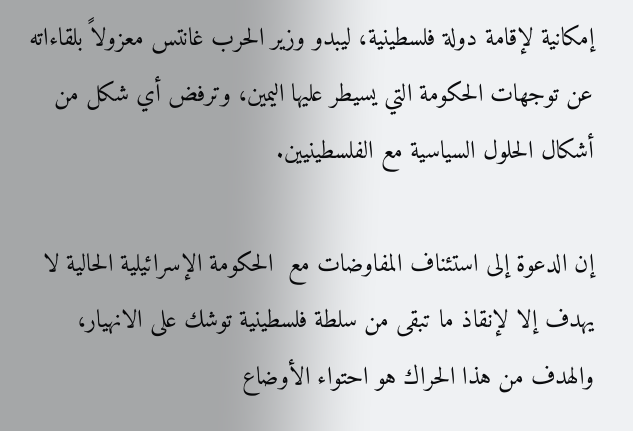إمكانية لإقامة دولة فلسطينية، ليبدو وزير الحرب غانتس معزولاً بلقاءاته عن توجهات الحكومة التي يسيطر عليها اليمين، وترفض أي شكل من أشكال الحلول السياسية مع الفلسطينيين.

إن الدعوة إلى استئناف المفاوضات مع  الحكومة الإسرائيلية الحالية لا يهدف إلا لإنقاذ ما تبقى من سلطة فلسطينية توشك على الانهيار، والهدف من هذا الحراك هو احتواء الأوضاع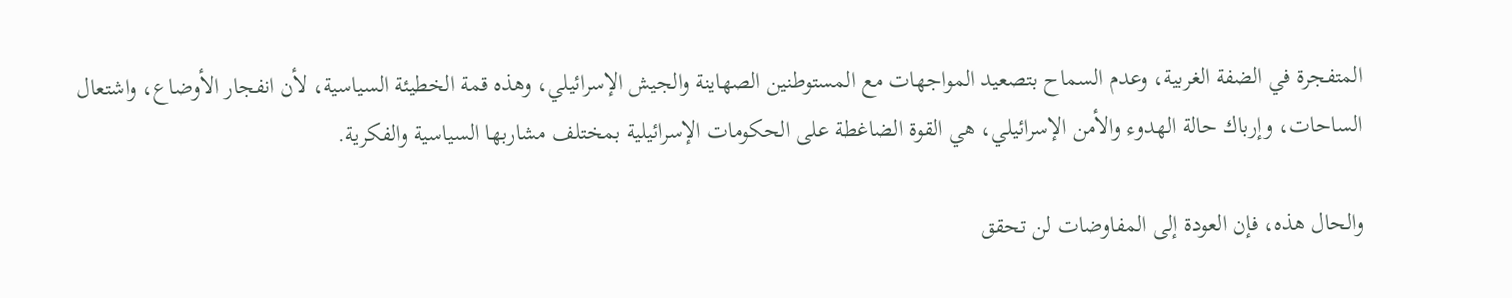المتفجرة في الضفة الغربية، وعدم السماح بتصعيد المواجهات مع المستوطنين الصهاينة والجيش الإسرائيلي، وهذه قمة الخطيئة السياسية، لأن انفجار الأوضاع، واشتعال الساحات، وإرباك حالة الهدوء والأمن الإسرائيلي، هي القوة الضاغطة على الحكومات الإسرائيلية بمختلف مشاربها السياسية والفكرية.

والحال هذه، فإن العودة إلى المفاوضات لن تحقق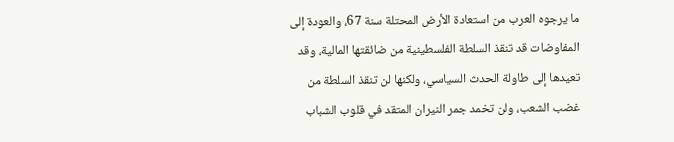ما يرجوه العرب من استعادة الأرض المحتلة سنة 67، والعودة إلى المفاوضات قد تنقذ السلطة الفلسطينية من ضائقتها المالية، وقد تعيدها إلى طاولة الحدث السياسي، ولكنها لن تنقذ السلطة من غضب الشعب، ولن تخمد جمر النيران المتقد في قلوب الشباب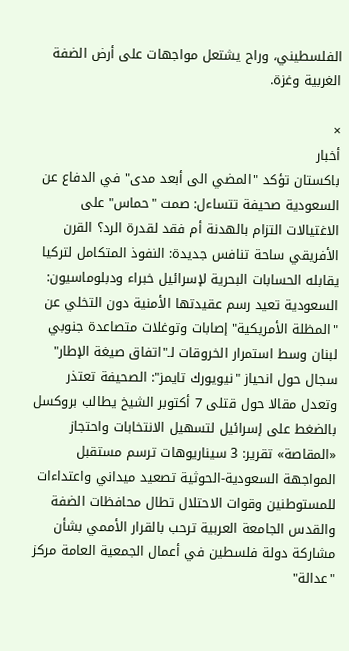الفلسطيني، وراح يشتعل مواجهات على أرض الضفة الغربية وغزة.

×
أخبار
باكستان تؤكد "المضي الى أبعد مدى" في الدفاع عن السعودية صحيفة تتساءل: صمت "حماس" على الاغتيالات التزام بالهدنة أم فقد لقدرة الرد؟ القرن الأفريقي ساحة تنافس جديدة: النفوذ المتكامل لتركيا يقابله الحسابات البحرية لإسرائيل خبراء ودبلوماسيون: السعودية تعيد رسم عقيدتها الأمنية دون التخلي عن "المظلة الأمريكية" إصابات وتوغلات متصاعدة جنوبي لبنان وسط استمرار الخروقات لـ"اتفاق صيغة الإطار" سجال حول انحياز "نيويورك تايمز": الصحيفة تعتذر وتعدل مقالا حول قتلى 7 أكتوبر الشيخ يطالب بروكسل بالضغط على إسرائيل لتسهيل الانتخابات واحتجاز «المقاصة» تقرير: 3 سيناريوهات ترسم مستقبل المواجهة السعودية-الحوثية تصعيد ميداني واعتداءات للمستوطنين وقوات الاحتلال تطال محافظات الضفة والقدس الجامعة العربية ترحب بالقرار الأممي بشأن مشاركة دولة فلسطين في أعمال الجمعية العامة مركز "عدالة"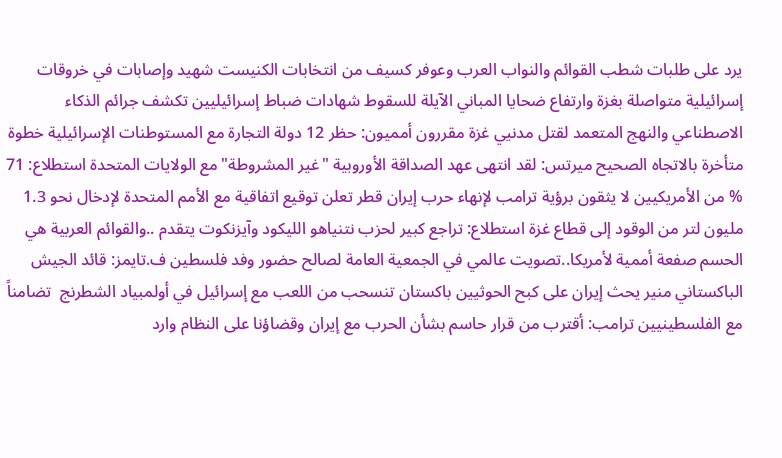يرد على طلبات شطب القوائم والنواب العرب وعوفر كسيف من انتخابات الكنيست شهيد وإصابات في خروقات إسرائيلية متواصلة بغزة وارتفاع ضحايا المباني الآيلة للسقوط شهادات ضباط إسرائيليين تكشف جرائم الذكاء الاصطناعي والنهج المتعمد لقتل مدنيي غزة مقررون أمميون: حظر 12 دولة التجارة مع المستوطنات الإسرائيلية خطوة متأخرة بالاتجاه الصحيح ميرتس: لقد انتهى عهد الصداقة الأوروبية "غير المشروطة" مع الولايات المتحدة استطلاع: 71 % من الأمريكيين لا يثقون برؤية ترامب لإنهاء حرب إيران قطر تعلن توقيع اتفاقية مع الأمم المتحدة لإدخال نحو 1.3 مليون لتر من الوقود إلى قطاع غزة استطلاع: تراجع كبير لحزب نتنياهو الليكود وآيزنكوت يتقدم ..والقوائم العربية هي الحسم صفعة أممية لأمريكا..تصويت عالمي في الجمعية العامة لصالح حضور وفد فلسطين ف.تايمز: قائد الجيش الباكستاني منير يحث إيران على كبح الحوثيين باكستان تنسحب من اللعب مع إسرائيل في أولمبياد الشطرنج  تضامناً مع الفلسطينيين ترامب: أقترب من قرار حاسم بشأن الحرب مع إيران وقضاؤنا على النظام وارد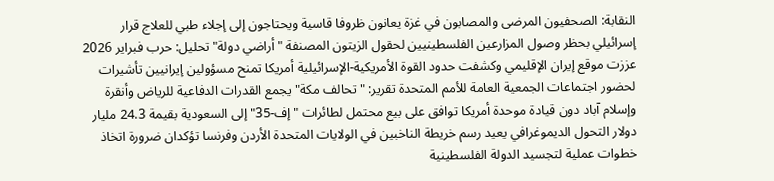النقابة: الصحفيون المرضى والمصابون في غزة يعانون ظروفا قاسية ويحتاجون إلى إجلاء طبي للعلاج قرار إسرائيلي بحظر وصول المزارعين الفلسطينيين لحقول الزيتون المصنفة "أراضي دولة" تحليل: حرب فبراير 2026 عززت موقع إيران الإقليمي وكشفت حدود القوة الأمريكية-الإسرائيلية أمريكا تمنح مسؤولين إيرانيين تأشيرات لحضور اجتماعات الجمعية العامة للأمم المتحدة تقرير: "تحالف مكة" يجمع القدرات الدفاعية للرياض وأنقرة وإسلام آباد دون قيادة موحدة أمريكا توافق على بيع محتمل لطائرات "إف-35" إلى السعودية بقيمة 24.3 مليار دولار التحول الديموغرافي يعيد رسم خريطة الناخبين في الولايات المتحدة الأردن وفرنسا تؤكدان ضرورة اتخاذ خطوات عملية لتجسيد الدولة الفلسطينية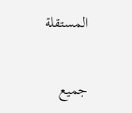المستقلة

جميع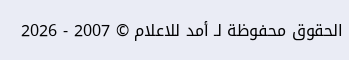الحقوق محفوظة لـ أمد للاعلام © 2007 - 2026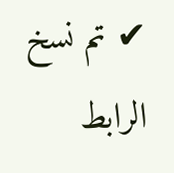✔ تم نسخ الرابط